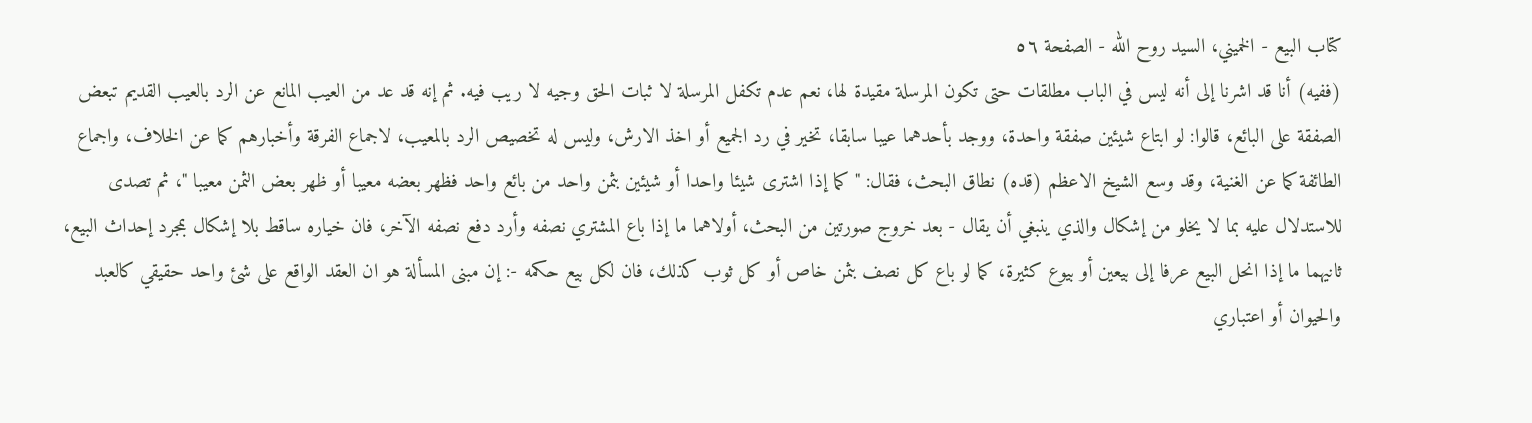كتاب البيع - الخميني، السيد روح الله - الصفحة ٥٦
(ففيه) أنا قد اشرنا إلى أنه ليس في الباب مطلقات حتى تكون المرسلة مقيدة لها، نعم عدم تكفل المرسلة لا ثبات الحق وجيه لا ريب فيه. ثم إنه قد عد من العيب المانع عن الرد بالعيب القديم تبعض الصفقة على البائع، قالوا: لو ابتاع شيئين صفقة واحدة، ووجد بأحدهما عيبا سابقا، تخير في رد الجميع أو اخذ الارش، وليس له تخصيص الرد بالمعيب، لاجماع الفرقة وأخبارهم كما عن الخلاف، واجماع الطائفة كما عن الغنية، وقد وسع الشيخ الاعظم (قده) نطاق البحث، فقال: " كما إذا اشترى شيئا واحدا أو شيئين بثمن واحد من بائع واحد فظهر بعضه معيبا أو ظهر بعض الثمن معيبا "، ثم تصدى للاستدلال عليه بما لا يخلو من إشكال والذي ينبغي أن يقال - بعد خروج صورتين من البحث، أولاهما ما إذا باع المشتري نصفه وأرد دفع نصفه الآخر، فان خياره ساقط بلا إشكال بمجرد إحداث البيع، ثانيهما ما إذا انحل البيع عرفا إلى بيعين أو بيوع كثيرة، كما لو باع كل نصف بثمن خاص أو كل ثوب كذلك، فان لكل بيع حكمه -: إن مبنى المسألة هو ان العقد الواقع على شئ واحد حقيقي كالعبد والحيوان أو اعتباري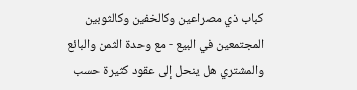كباب ذي مصراعين وكالخفين وكالثوبين المجتمعين في البيع - مع وحدة الثمن والبائع والمشتري هل ينحل إلى عقود كثيرة حسب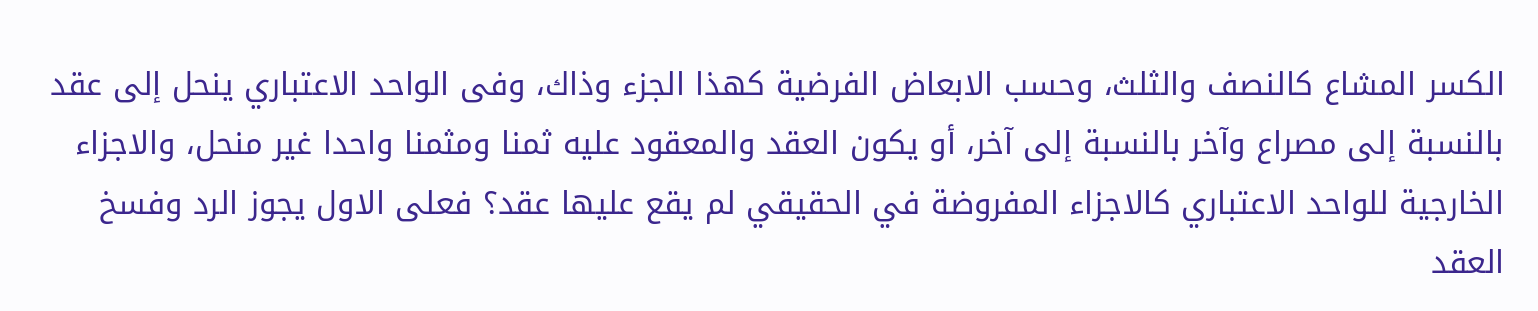الكسر المشاع كالنصف والثلث، وحسب الابعاض الفرضية كهذا الجزء وذاك، وفى الواحد الاعتباري ينحل إلى عقد بالنسبة إلى مصراع وآخر بالنسبة إلى آخر، أو يكون العقد والمعقود عليه ثمنا ومثمنا واحدا غير منحل، والاجزاء الخارجية للواحد الاعتباري كالاجزاء المفروضة في الحقيقي لم يقع عليها عقد؟ فعلى الاول يجوز الرد وفسخ العقد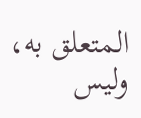المتعلق به، وليس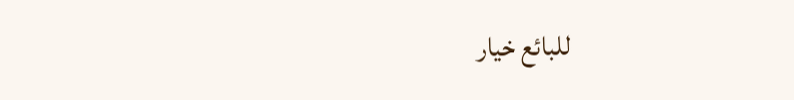للبائع خيار